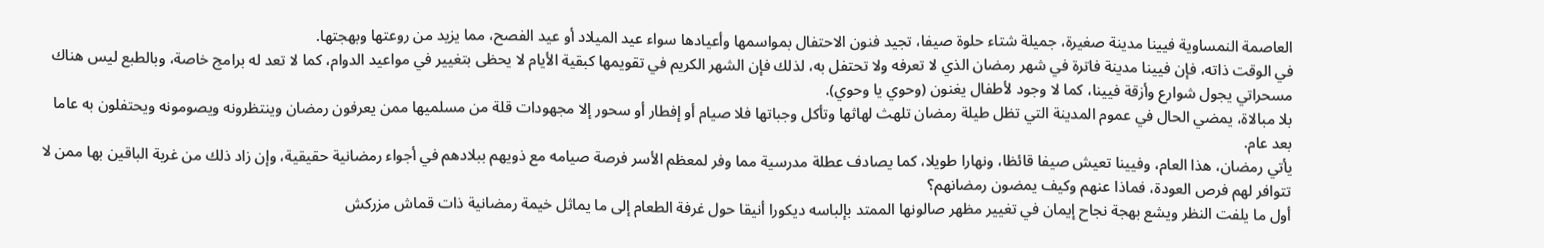العاصمة النمساوية فيينا مدينة صغيرة، جميلة شتاء حلوة صيفا، تجيد فنون الاحتفال بمواسمها وأعيادها سواء عيد الميلاد أو عيد الفصح، مما يزيد من روعتها وبهجتها.
في الوقت ذاته، فإن فيينا مدينة فاترة في شهر رمضان الذي لا تعرفه ولا تحتفل به، لذلك فإن الشهر الكريم في تقويمها كبقية الأيام لا يحظى بتغيير في مواعيد الدوام، كما لا تعد له برامج خاصة، وبالطبع ليس هناك مسحراتي يجول شوارع وأزقة فيينا، كما لا وجود لأطفال يغنون (وحوي يا وحوي).
بلا مبالاة، يمضي الحال في عموم المدينة التي تظل طيلة رمضان تلهث لهاثها وتأكل وجباتها فلا صيام أو إفطار أو سحور إلا مجهودات قلة من مسلميها ممن يعرفون رمضان وينتظرونه ويصومونه ويحتفلون به عاما بعد عام.
يأتي رمضان، هذا العام، وفيينا تعيش صيفا قائظا، ونهارا طويلا، كما يصادف عطلة مدرسية مما وفر لمعظم الأسر فرصة صيامه مع ذويهم ببلادهم في أجواء رمضانية حقيقية، وإن زاد ذلك من غربة الباقين بها ممن لا تتوافر لهم فرص العودة، فماذا عنهم وكيف يمضون رمضانهم؟
أول ما يلفت النظر ويشع بهجة نجاح إيمان في تغيير مظهر صالونها الممتد بإلباسه ديكورا أنيقا حول غرفة الطعام إلى ما يماثل خيمة رمضانية ذات قماش مزركش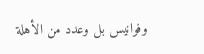وفوانيس بل وعدد من الأهلة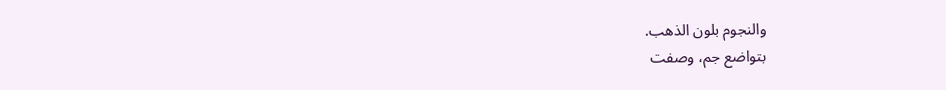والنجوم بلون الذهب.
بتواضع جم، وصفت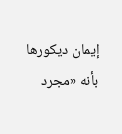إيمان ديكورها بأنه «مجرد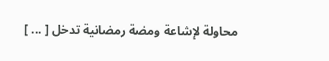محاولة لإشاعة ومضة رمضانية تدخل [ ... ]